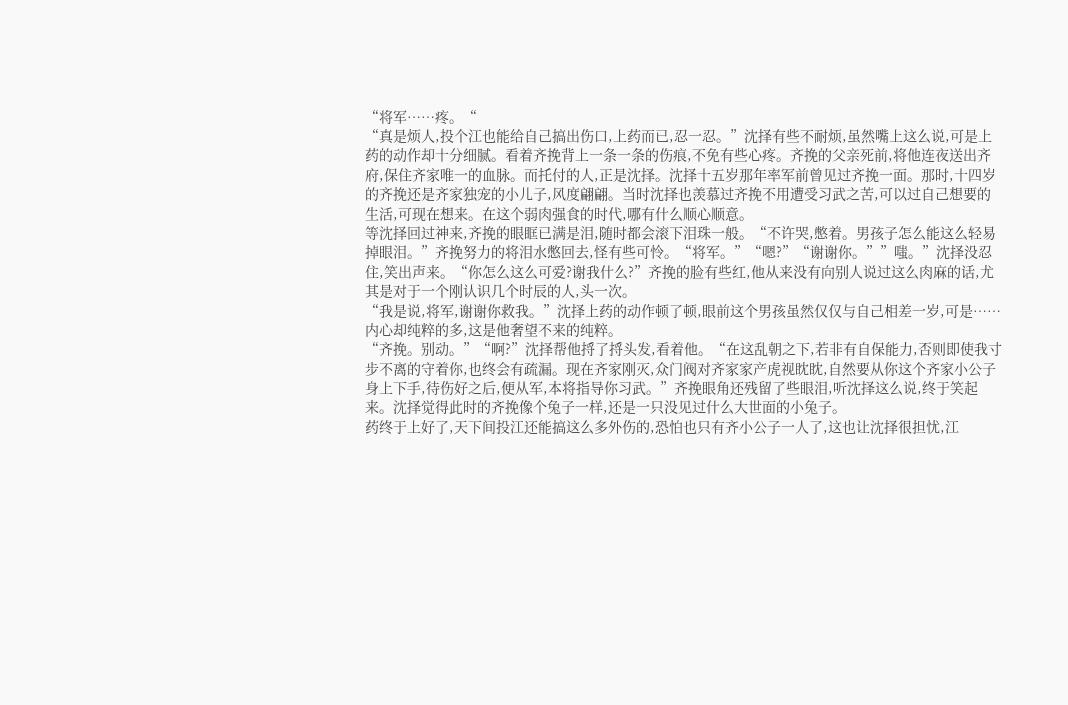“将军……疼。“
“真是烦人,投个江也能给自己搞出伤口,上药而已,忍一忍。”沈择有些不耐烦,虽然嘴上这么说,可是上药的动作却十分细腻。看着齐挽背上一条一条的伤痕,不免有些心疼。齐挽的父亲死前,将他连夜送出齐府,保住齐家唯一的血脉。而托付的人,正是沈择。沈择十五岁那年率军前曾见过齐挽一面。那时,十四岁的齐挽还是齐家独宠的小儿子,风度翩翩。当时沈择也羡慕过齐挽不用遭受习武之苦,可以过自己想要的生活,可现在想来。在这个弱肉强食的时代,哪有什么顺心顺意。
等沈择回过神来,齐挽的眼眶已满是泪,随时都会滚下泪珠一般。“不许哭,憋着。男孩子怎么能这么轻易掉眼泪。”齐挽努力的将泪水憋回去,怪有些可怜。“将军。”“嗯?”“谢谢你。””嗤。”沈择没忍住,笑出声来。“你怎么这么可爱?谢我什么?”齐挽的脸有些红,他从来没有向别人说过这么肉麻的话,尤其是对于一个刚认识几个时辰的人,头一次。
“我是说,将军,谢谢你救我。”沈择上药的动作顿了顿,眼前这个男孩虽然仅仅与自己相差一岁,可是……内心却纯粹的多,这是他奢望不来的纯粹。
“齐挽。别动。”“啊?”沈择帮他捋了捋头发,看着他。“在这乱朝之下,若非有自保能力,否则即使我寸步不离的守着你,也终会有疏漏。现在齐家刚灭,众门阀对齐家家产虎视眈眈,自然要从你这个齐家小公子身上下手,待伤好之后,便从军,本将指导你习武。”齐挽眼角还残留了些眼泪,听沈择这么说,终于笑起来。沈择觉得此时的齐挽像个兔子一样,还是一只没见过什么大世面的小兔子。
药终于上好了,天下间投江还能搞这么多外伤的,恐怕也只有齐小公子一人了,这也让沈择很担忧,江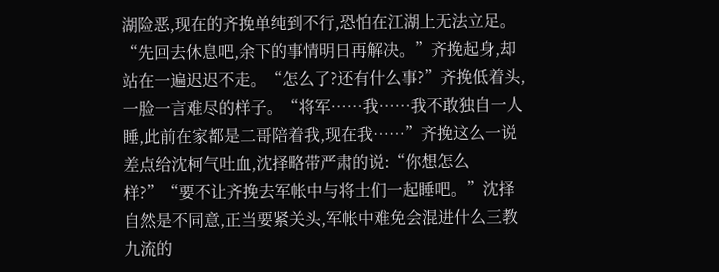湖险恶,现在的齐挽单纯到不行,恐怕在江湖上无法立足。
“先回去休息吧,余下的事情明日再解决。”齐挽起身,却站在一遍迟迟不走。“怎么了?还有什么事?”齐挽低着头,一脸一言难尽的样子。“将军……我……我不敢独自一人睡,此前在家都是二哥陪着我,现在我……”齐挽这么一说差点给沈柯气吐血,沈择略带严肃的说:“你想怎么样?”“要不让齐挽去军帐中与将士们一起睡吧。”沈择自然是不同意,正当要紧关头,军帐中难免会混进什么三教九流的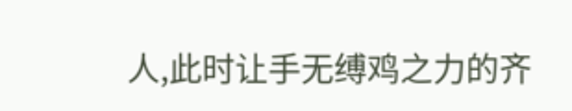人,此时让手无缚鸡之力的齐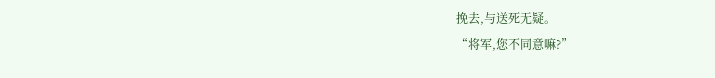挽去,与送死无疑。
“将军,您不同意嘛?”